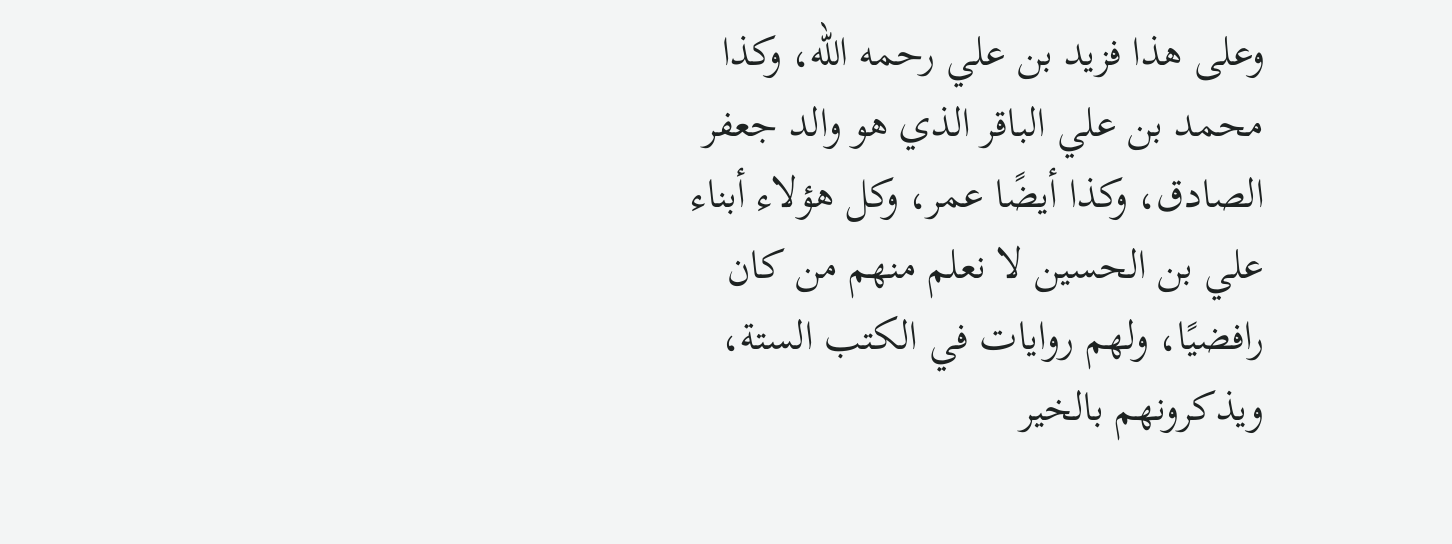وعلى هذا فزيد بن علي رحمه الله، وكذا محمد بن علي الباقر الذي هو والد جعفر الصادق، وكذا أيضًا عمر، وكل هؤلاء أبناء علي بن الحسين لا نعلم منهم من كان رافضيًا، ولهم روايات في الكتب الستة، ويذكرونهم بالخير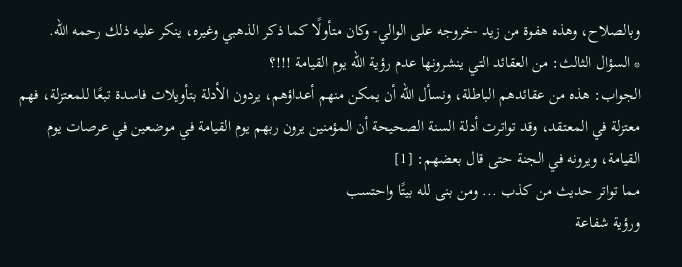وبالصلاح، وهذه هفوة من زيد -خروجه على الوالي- وكان متأولًا كما ذكر الذهبي وغيره، ينكر عليه ذلك رحمه الله.
* السؤال الثالث: من العقائد التي ينشرونها عدم رؤية الله يوم القيامة !!!؟
الجواب: هذه من عقائدهم الباطلة، ونسأل الله أن يمكن منهم أعداؤهم، يردون الأدلة بتأويلات فاسدة تبعًا للمعتزلة، فهم معتزلة في المعتقد، وقد تواترت أدلة السنة الصحيحة أن المؤمنين يرون ربهم يوم القيامة في موضعين في عرصات يوم القيامة، ويرونه في الجنة حتى قال بعضهم: [1]
مما تواتر حديث من كذب ... ومن بنى لله بيتًا واحتسب
ورؤية شفاعة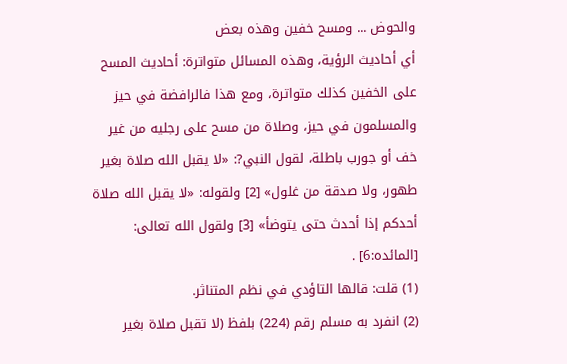والحوض ... ومسح خفين وهذه بعض
أي أحاديث الرؤية، وهذه المسائل متواترة: أحاديث المسح على الخفين كذلك متواترة، ومع هذا فالرافضة في حيز والمسلمون في حيز، وصلاة من مسح على رجليه من غير خف أو جورب باطلة، لقول النبي?: «لا يقبل الله صلاة بغير طهور، ولا صدقة من غلول» [2] ولقوله: «لا يقبل الله صلاة أحدكم إذا أحدث حتى يتوضأ» [3] ولقول الله تعالى: [المائده:6] .
(1) قلت: قالها التاؤدي في نظم المتناثر.
(2) انفرد به مسلم رقم (224) بلفظ (لا تقبل صلاة بغير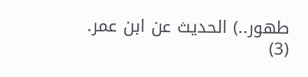طهور..) الحديث عن ابن عمر.
(3)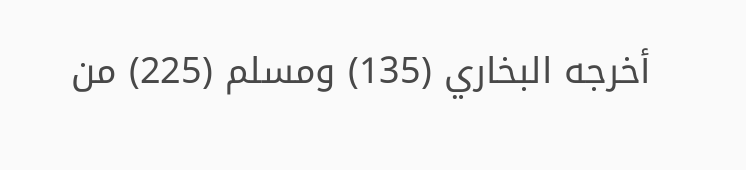أخرجه البخاري (135) ومسلم (225) من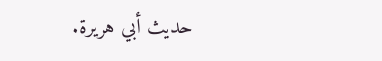حديث أبي هريرة.